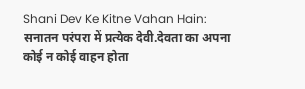Shani Dev Ke Kitne Vahan Hain: सनातन परंपरा में प्रत्येक देवी.देवता का अपना कोई न कोई वाहन होता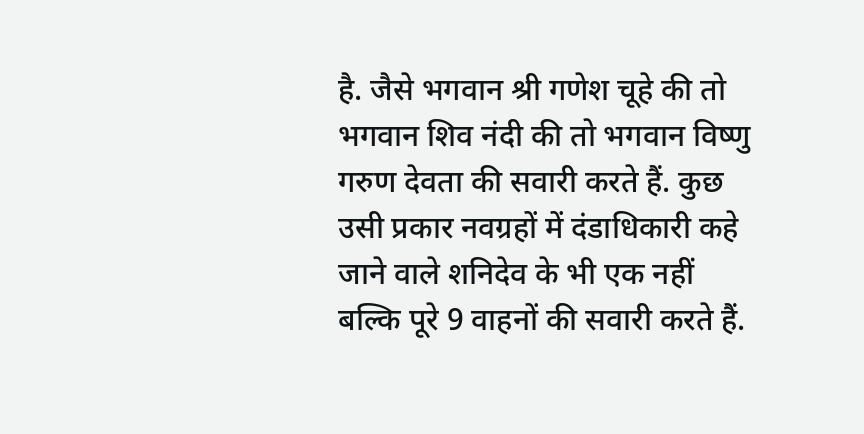है. जैसे भगवान श्री गणेश चूहे की तो भगवान शिव नंदी की तो भगवान विष्णु गरुण देवता की सवारी करते हैं. कुछ उसी प्रकार नवग्रहों में दंडाधिकारी कहे जाने वाले शनिदेव के भी एक नहीं बल्कि पूरे 9 वाहनों की सवारी करते हैं.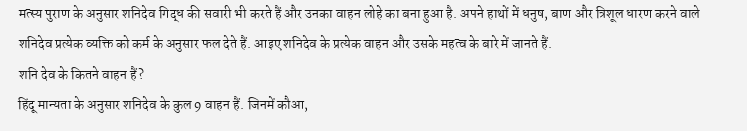मत्स्य पुराण के अनुसार शनिदेव गिद्ध की सवारी भी करते हैं और उनका वाहन लोहे का बना हुआ है. अपने हाथों में धनुष, बाण और त्रिशूल धारण करने वाले शनिदेव प्रत्येक व्यक्ति को कर्म के अनुसार फल देते हैं. आइए शनिदेव के प्रत्येक वाहन और उसके महत्व के बारे में जानते हैं.
शनि देव के कितने वाहन हैं?
हिंदू मान्यता के अनुसार शनिदेव के कुल 9 वाहन हैं. जिनमें कौआ,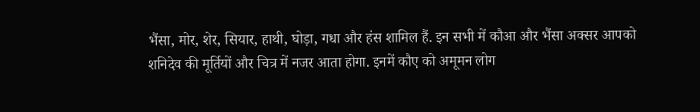भैंसा, मोर, शेर, सियार, हाथी, घोड़ा, गधा और हंस शामिल हैं. इन सभी में कौआ और भैंसा अक्सर आपको शनिदेव की मूर्तियों और चित्र में नजर आता होगा. इनमें कौए को अमूमन लोग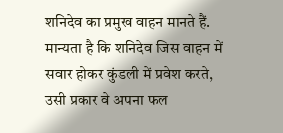शनिदेव का प्रमुख वाहन मानते हैं. मान्यता है कि शनिदेव जिस वाहन में सवार होकर कुंडली में प्रवेश करते, उसी प्रकार वे अपना फल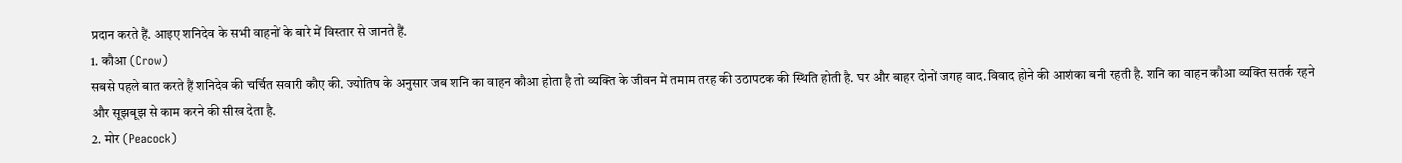प्रदान करते हैं. आइए शनिदेव के सभी वाहनों के बारे में विस्तार से जानते हैं.
1. कौआ (Crow)
सबसे पहले बात करते हैं शनिदेव की चर्चित सवारी कौए की. ज्योतिष के अनुसार जब शनि का वाहन कौआ होता है तो व्यक्ति के जीवन में तमाम तरह की उठापटक की स्थिति होती है. घर और बाहर दोनों जगह वाद.विवाद होने की आशंका बनी रहती है. शनि का वाहन कौआ व्यक्ति सतर्क रहने और सूझबूझ से काम करने की सीख देता है.
2. मोर (Peacock)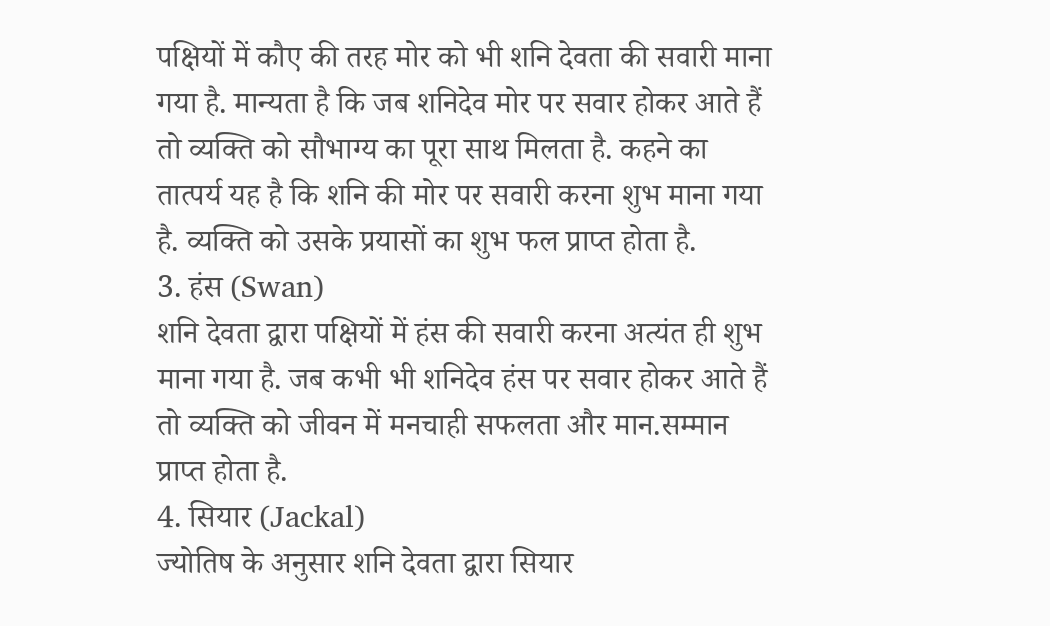पक्षियों में कौए की तरह मोर को भी शनि देवता की सवारी माना गया है. मान्यता है कि जब शनिदेव मोर पर सवार होकर आते हैं तो व्यक्ति को सौभाग्य का पूरा साथ मिलता है. कहने का तात्पर्य यह है कि शनि की मोर पर सवारी करना शुभ माना गया है. व्यक्ति को उसके प्रयासों का शुभ फल प्राप्त होता है.
3. हंस (Swan)
शनि देवता द्वारा पक्षियों में हंस की सवारी करना अत्यंत ही शुभ माना गया है. जब कभी भी शनिदेव हंस पर सवार होकर आते हैं तो व्यक्ति को जीवन में मनचाही सफलता और मान.सम्मान प्राप्त होता है.
4. सियार (Jackal)
ज्योतिष के अनुसार शनि देवता द्वारा सियार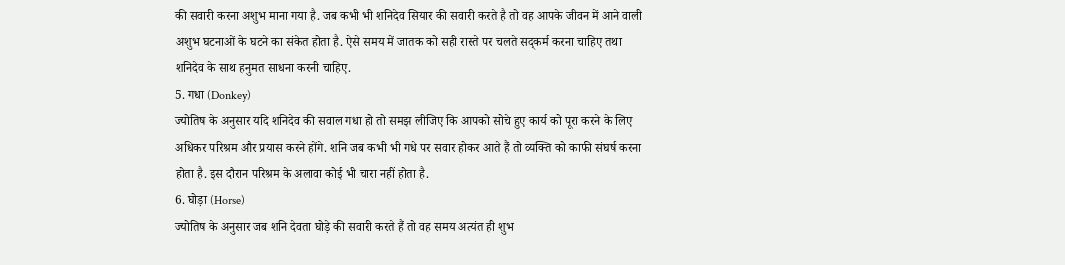की सवारी करना अशुभ माना गया है. जब कभी भी शनिदेव सियार की सवारी करते है तो वह आपके जीवन में आने वाली अशुभ घटनाओं के घटने का संकेत होता है. ऐसे समय में जातक को सही रास्ते पर चलते सद्कर्म करना चाहिए तथा शनिदेव के साथ हनुमत साधना करनी चाहिए.
5. गधा (Donkey)
ज्योतिष के अनुसार यदि शनिदेव की सवाल गधा हो तो समझ लीजिए कि आपको सोचे हुए कार्य को पूरा करने के लिए अधिकर परिश्रम और प्रयास करने होंगे. शनि जब कभी भी गधे पर सवार होकर आते हैं तो व्यक्ति को काफी संघर्ष करना होता है. इस दौरान परिश्रम के अलावा कोई भी चारा नहीं होता है.
6. घोड़ा (Horse)
ज्योतिष के अनुसार जब शनि देवता घोड़े की सवारी करते हैं तो वह समय अत्यंत ही शुभ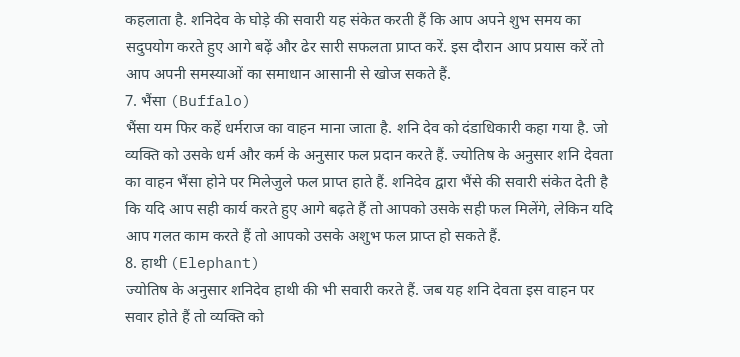कहलाता है. शनिदेव के घोड़े की सवारी यह संकेत करती हैं कि आप अपने शुभ समय का सदुपयोग करते हुए आगे बढ़ें और ढेर सारी सफलता प्राप्त करें. इस दौरान आप प्रयास करें तो आप अपनी समस्याओं का समाधान आसानी से खोज सकते हैं.
7. भैंसा (Buffalo)
भैंसा यम फिर कहें धर्मराज का वाहन माना जाता है. शनि देव को दंडाधिकारी कहा गया है. जो व्यक्ति को उसके धर्म और कर्म के अनुसार फल प्रदान करते हैं. ज्योतिष के अनुसार शनि देवता का वाहन भैंसा होने पर मिलेजुले फल प्राप्त हाते हैं. शनिदेव द्वारा भैंसे की सवारी संकेत देती है कि यदि आप सही कार्य करते हुए आगे बढ़ते हैं तो आपको उसके सही फल मिलेंगे, लेकिन यदि आप गलत काम करते हैं तो आपको उसके अशुभ फल प्राप्त हो सकते हैं.
8. हाथी (Elephant)
ज्योतिष के अनुसार शनिदेव हाथी की भी सवारी करते हैं. जब यह शनि देवता इस वाहन पर सवार होते हैं तो व्यक्ति को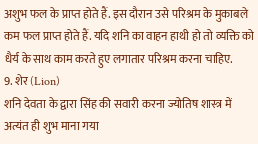अशुभ फल के प्राप्त होते हैं. इस दौरान उसे परिश्रम के मुकाबले कम फल प्राप्त होते हैं. यदि शनि का वाहन हाथी हो तो व्यक्ति को धैर्य के साथ काम करते हुए लगातार परिश्रम करना चाहिए.
9. शेर (Lion)
शनि देवता के द्वारा सिंह की सवारी करना ज्योतिष शास्त्र में अत्यंत ही शुभ माना गया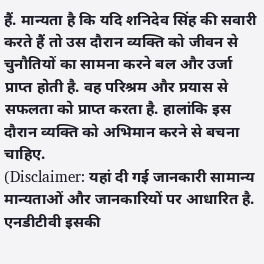हैं. मान्यता है कि यदि शनिदेव सिंह की सवारी करते हैं तो उस दौरान व्यक्ति को जीवन से चुनौतियों का सामना करने बल और उर्जा प्राप्त होती है. वह परिश्रम और प्रयास से सफलता को प्राप्त करता है. हालांकि इस दौरान व्यक्ति को अभिमान करने से बचना चाहिए.
(Disclaimer: यहां दी गई जानकारी सामान्य मान्यताओं और जानकारियों पर आधारित है. एनडीटीवी इसकी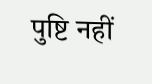पुष्टि नहीं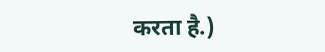करता है.)